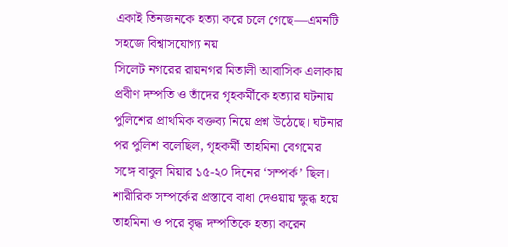একাই তিনজনকে হত্যা করে চলে গেছে—এমনটি সহজে বিশ্বাসযোগ্য নয়
সিলেট নগরের রায়নগর মিতালী আবাসিক এলাকায় প্রবীণ দম্পতি ও তাঁদের গৃহকর্মীকে হত্যার ঘটনায় পুলিশের প্রাথমিক বক্তব্য নিয়ে প্রশ্ন উঠেছে। ঘটনার পর পুলিশ বলেছিল, গৃহকর্মী তাহমিনা বেগমের সঙ্গে বাবুল মিয়ার ১৫-২০ দিনের ‘সম্পর্ক’ ছিল। শারীরিক সম্পর্কের প্রস্তাবে বাধা দেওয়ায় ক্ষুব্ধ হয়ে তাহমিনা ও পরে বৃদ্ধ দম্পতিকে হত্যা করেন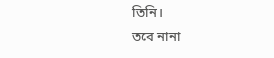তিনি।
তবে নানা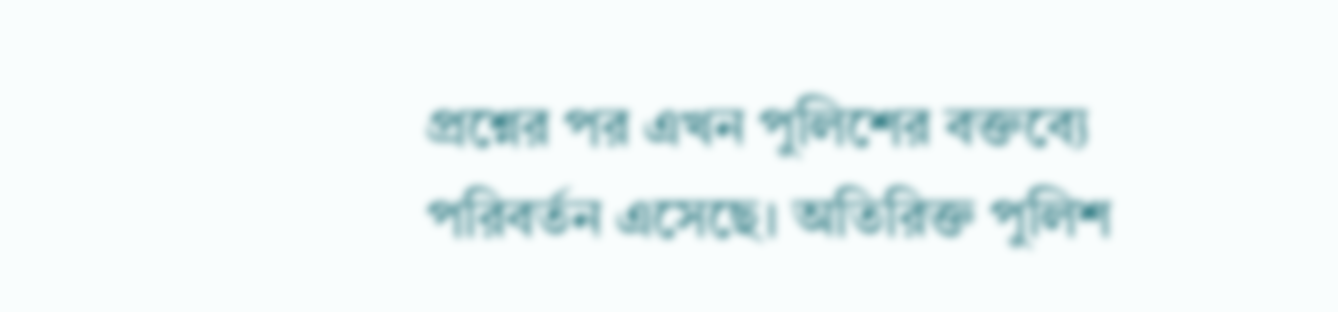প্রশ্নের পর এখন পুলিশের বক্তব্যে পরিবর্তন এসেছে। অতিরিক্ত পুলিশ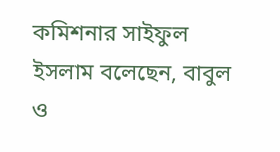কমিশনার সাইফুল ইসলাম বলেছেন, বাবুল ও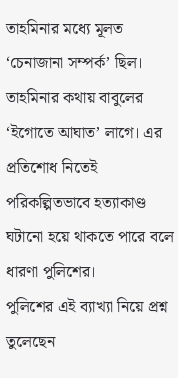তাহমিনার মধ্যে মূলত ‘চেনাজানা সম্পর্ক’ ছিল। তাহমিনার কথায় বাবুলের ‘ইগোতে আঘাত’ লাগে। এর প্রতিশোধ নিতেই পরিকল্পিতভাবে হত্যাকাণ্ড ঘটানো হয়ে থাকতে পারে বলে ধারণা পুলিশের।
পুলিশের এই ব্যাখ্যা নিয়ে প্রশ্ন তুলেছেন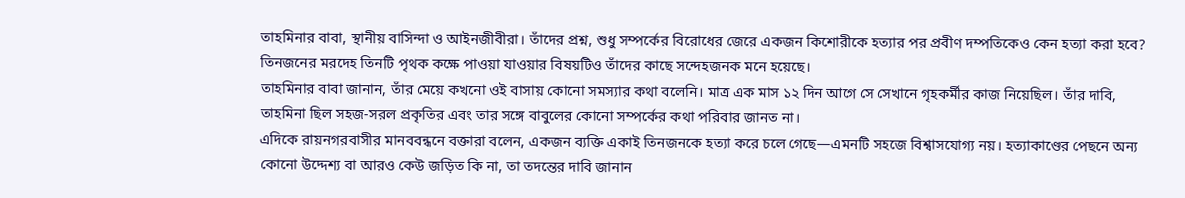তাহমিনার বাবা, স্থানীয় বাসিন্দা ও আইনজীবীরা। তাঁদের প্রশ্ন, শুধু সম্পর্কের বিরোধের জেরে একজন কিশোরীকে হত্যার পর প্রবীণ দম্পতিকেও কেন হত্যা করা হবে? তিনজনের মরদেহ তিনটি পৃথক কক্ষে পাওয়া যাওয়ার বিষয়টিও তাঁদের কাছে সন্দেহজনক মনে হয়েছে।
তাহমিনার বাবা জানান, তাঁর মেয়ে কখনো ওই বাসায় কোনো সমস্যার কথা বলেনি। মাত্র এক মাস ১২ দিন আগে সে সেখানে গৃহকর্মীর কাজ নিয়েছিল। তাঁর দাবি, তাহমিনা ছিল সহজ-সরল প্রকৃতির এবং তার সঙ্গে বাবুলের কোনো সম্পর্কের কথা পরিবার জানত না।
এদিকে রায়নগরবাসীর মানববন্ধনে বক্তারা বলেন, একজন ব্যক্তি একাই তিনজনকে হত্যা করে চলে গেছে—এমনটি সহজে বিশ্বাসযোগ্য নয়। হত্যাকাণ্ডের পেছনে অন্য কোনো উদ্দেশ্য বা আরও কেউ জড়িত কি না, তা তদন্তের দাবি জানান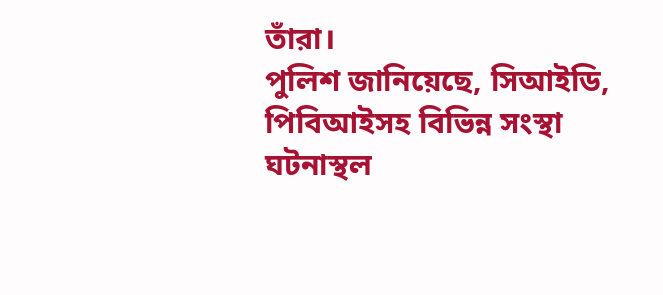তাঁরা।
পুলিশ জানিয়েছে, সিআইডি, পিবিআইসহ বিভিন্ন সংস্থা ঘটনাস্থল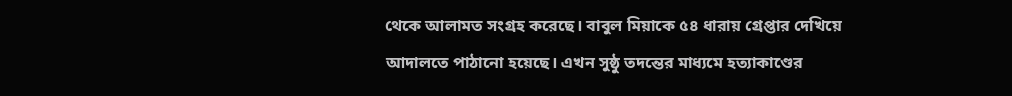থেকে আলামত সংগ্রহ করেছে। বাবুল মিয়াকে ৫৪ ধারায় গ্রেপ্তার দেখিয়ে আদালতে পাঠানো হয়েছে। এখন সুষ্ঠু তদন্তের মাধ্যমে হত্যাকাণ্ডের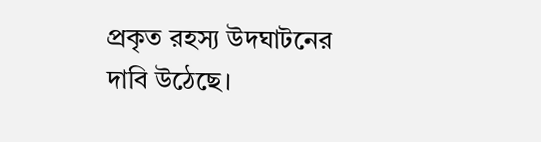প্রকৃত রহস্য উদঘাটনের দাবি উঠেছে।